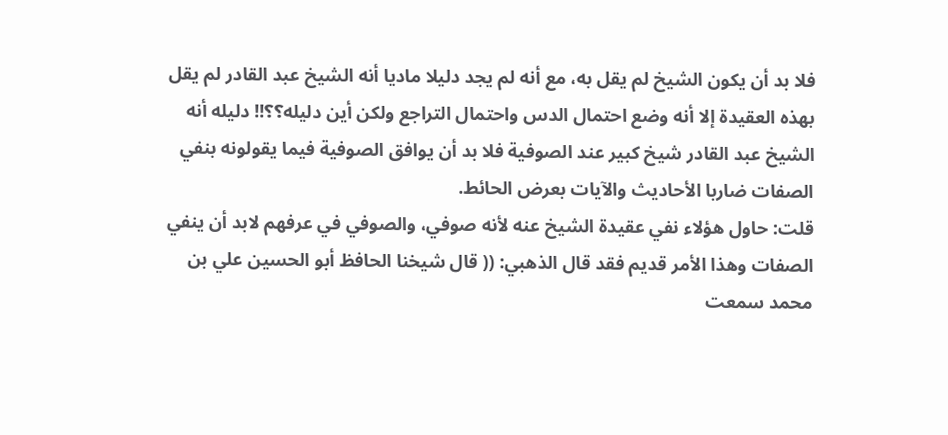فلا بد أن يكون الشيخ لم يقل به، مع أنه لم يجد دليلا ماديا أنه الشيخ عبد القادر لم يقل بهذه العقيدة إلا أنه وضع احتمال الدس واحتمال التراجع ولكن أين دليله؟؟!! دليله أنه الشيخ عبد القادر شيخ كبير عند الصوفية فلا بد أن يوافق الصوفية فيما يقولونه بنفي الصفات ضاربا الأحاديث والآيات بعرض الحائط.
قلت: حاول هؤلاء نفي عقيدة الشيخ عنه لأنه صوفي، والصوفي في عرفهم لابد أن ينفي الصفات وهذا الأمر قديم فقد قال الذهبي: (( قال شيخنا الحافظ أبو الحسين علي بن محمد سمعت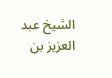الشيخ عبد العزيز بن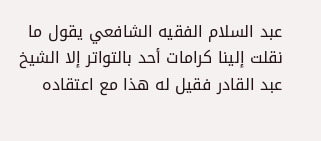عبد السلام الفقيه الشافعي يقول ما نقلت إلينا كرامات أحد بالتواتر إلا الشيخ عبد القادر فقيل له هذا مع اعتقاده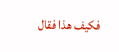فكيف هذا فقال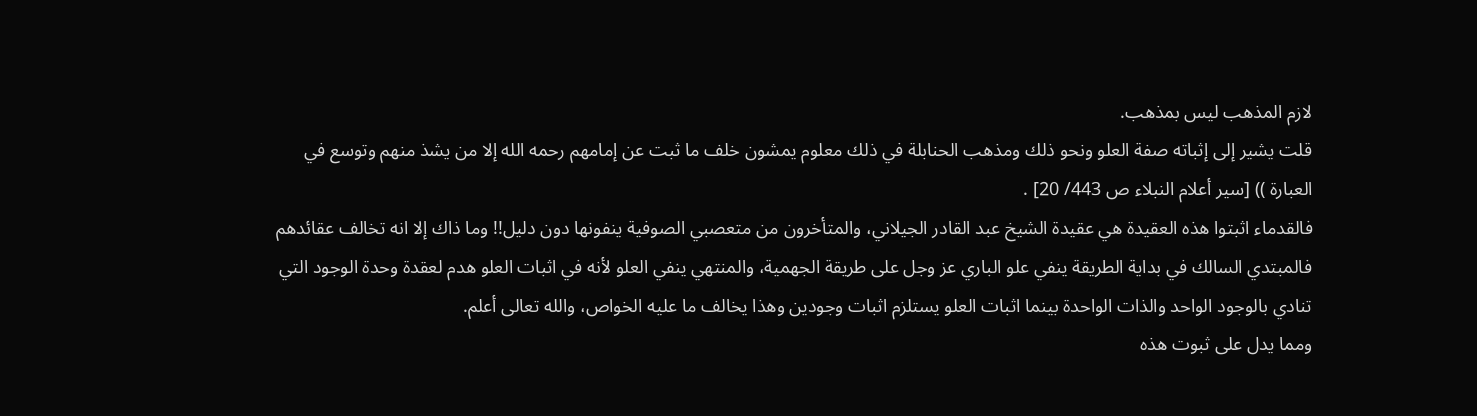لازم المذهب ليس بمذهب.
قلت يشير إلى إثباته صفة العلو ونحو ذلك ومذهب الحنابلة في ذلك معلوم يمشون خلف ما ثبت عن إمامهم رحمه الله إلا من يشذ منهم وتوسع في العبارة )) [سير أعلام النبلاء ص 443/ 20] .
فالقدماء اثبتوا هذه العقيدة هي عقيدة الشيخ عبد القادر الجيلاني، والمتأخرون من متعصبي الصوفية ينفونها دون دليل!! وما ذاك إلا انه تخالف عقائدهم فالمبتدي السالك في بداية الطريقة ينفي علو الباري عز وجل على طريقة الجهمية، والمنتهي ينفي العلو لأنه في اثبات العلو هدم لعقدة وحدة الوجود التي تنادي بالوجود الواحد والذات الواحدة بينما اثبات العلو يستلزم اثبات وجودين وهذا يخالف ما عليه الخواص، والله تعالى أعلم.
ومما يدل على ثبوت هذه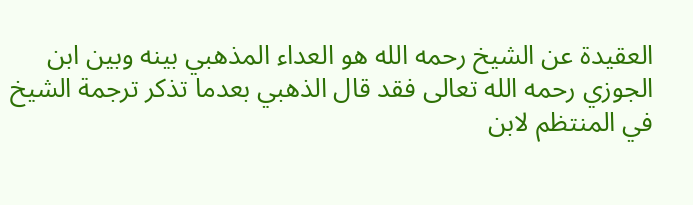العقيدة عن الشيخ رحمه الله هو العداء المذهبي بينه وبين ابن الجوزي رحمه الله تعالى فقد قال الذهبي بعدما تذكر ترجمة الشيخ في المنتظم لابن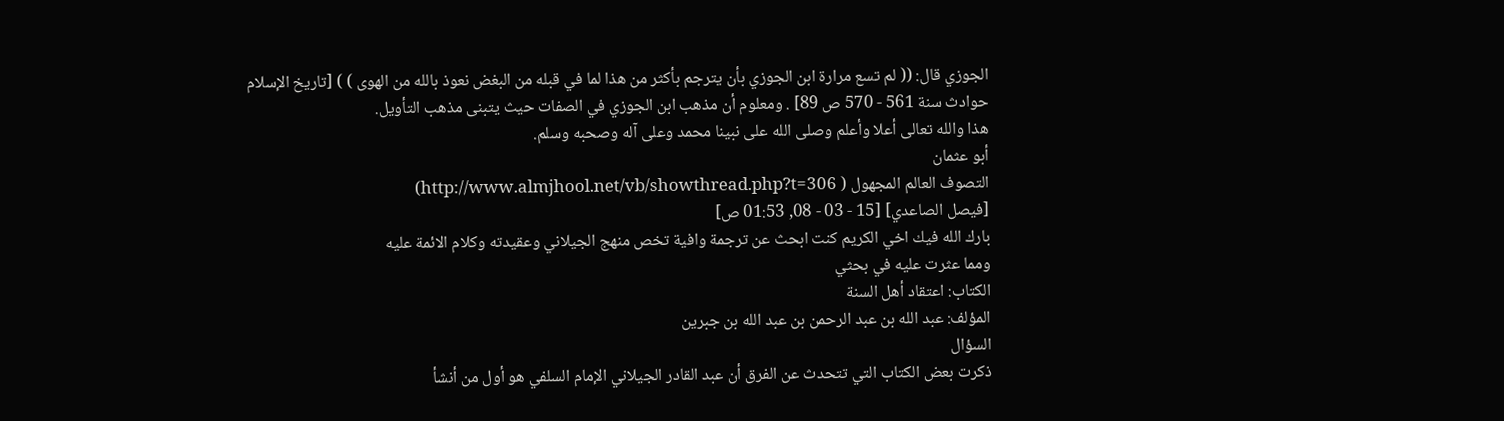الجوزي قال: (( لم تسع مرارة ابن الجوزي بأن يترجم بأكثر من هذا لما في قبله من البغض نعوذ بالله من الهوى ) ) [تاريخ الإسلام حوادث سنة 561 - 570 ص 89] . ومعلوم أن مذهب ابن الجوزي في الصفات حيث يتبنى مذهب التأويل.
هذا والله تعالى أعلا وأعلم وصلى الله على نبينا محمد وعلى آله وصحبه وسلم.
أبو عثمان
التصوف العالم المجهول ( http://www.almjhool.net/vb/showthread.php?t=306)
[فيصل الصاعدي] [15 - 03 - 08, 01:53 ص]
بارك الله فيك اخي الكريم كنت ابحث عن ترجمة وافية تخص منهج الجيلاني وعقيدته وكلام الائمة عليه
ومما عثرت عليه في بحثي
الكتاب: اعتقاد أهل السنة
المؤلف: عبد الله بن عبد الرحمن بن عبد الله بن جبرين
السؤال
ذكرت بعض الكتاب التي تتحدث عن الفرق أن عبد القادر الجيلاني الإمام السلفي هو أول من أنشأ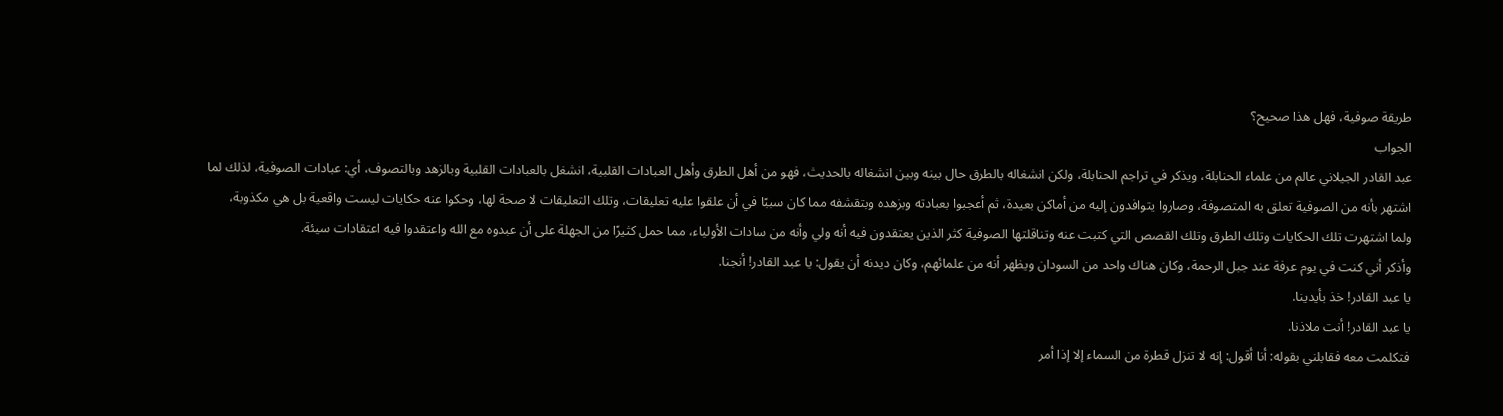طريقة صوفية، فهل هذا صحيح؟
الجواب
عبد القادر الجيلاني عالم من علماء الحنابلة، ويذكر في تراجم الحنابلة، ولكن انشغاله بالطرق حال بينه وبين انشغاله بالحديث، فهو من أهل الطرق وأهل العبادات القلبية، انشغل بالعبادات القلبية وبالزهد وبالتصوف، أي: عبادات الصوفية، لذلك لما اشتهر بأنه من الصوفية تعلق به المتصوفة، وصاروا يتوافدون إليه من أماكن بعيدة، ثم أعجبوا بعبادته وبزهده وبتقشفه مما كان سببًا في أن علقوا عليه تعليقات، وتلك التعليقات لا صحة لها، وحكوا عنه حكايات ليست واقعية بل هي مكذوبة، ولما اشتهرت تلك الحكايات وتلك الطرق وتلك القصص التي كتبت عنه وتناقلتها الصوفية كثر الذين يعتقدون فيه أنه ولي وأنه من سادات الأولياء، مما حمل كثيرًا من الجهلة على أن عبدوه مع الله واعتقدوا فيه اعتقادات سيئة.
وأذكر أني كنت في يوم عرفة عند جبل الرحمة، وكان هناك واحد من السودان ويظهر أنه من علمائهم، وكان ديدنه أن يقول: يا عبد القادر! أنجنا.
يا عبد القادر! خذ بأيدينا.
يا عبد القادر! أنت ملاذنا.
فتكلمت معه فقابلني بقوله: أنا أقول: إنه لا تنزل قطرة من السماء إلا إذا أمر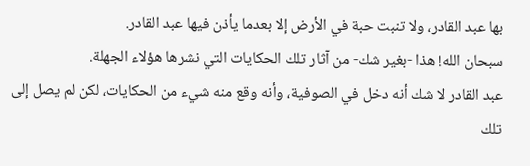بها عبد القادر، ولا تنبت حبة في الأرض إلا بعدما يأذن فيها عبد القادر.
سبحان الله! هذا -بغير شك- من آثار تلك الحكايات التي نشرها هؤلاء الجهلة.
عبد القادر لا شك أنه دخل في الصوفية، وأنه وقع منه شيء من الحكايات، لكن لم يصل إلى تلك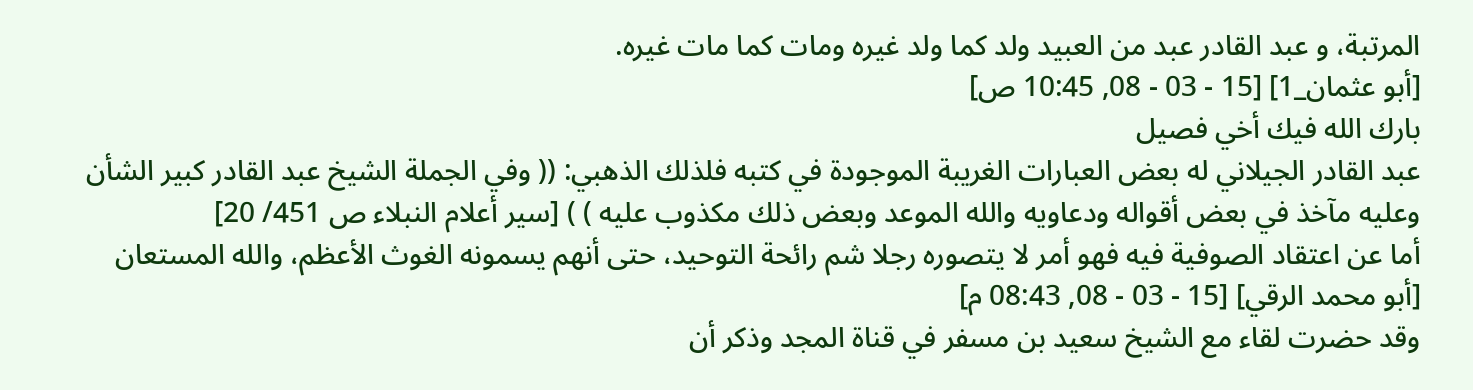المرتبة، و عبد القادر عبد من العبيد ولد كما ولد غيره ومات كما مات غيره.
[أبو عثمان_1] [15 - 03 - 08, 10:45 ص]
بارك الله فيك أخي فصيل
عبد القادر الجيلاني له بعض العبارات الغريبة الموجودة في كتبه فلذلك الذهبي: (( وفي الجملة الشيخ عبد القادر كبير الشأن وعليه مآخذ في بعض أقواله ودعاويه والله الموعد وبعض ذلك مكذوب عليه ) ) [سير أعلام النبلاء ص 451/ 20]
أما عن اعتقاد الصوفية فيه فهو أمر لا يتصوره رجلا شم رائحة التوحيد، حتى أنهم يسمونه الغوث الأعظم، والله المستعان
[أبو محمد الرقي] [15 - 03 - 08, 08:43 م]
وقد حضرت لقاء مع الشيخ سعيد بن مسفر في قناة المجد وذكر أن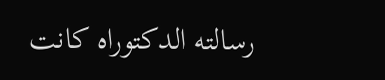رسالته الدكتوراه كانت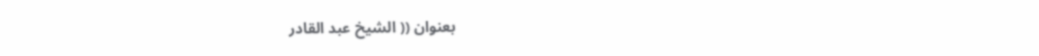بعنوان (( الشيخ عبد القادر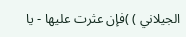الجيلاني ) )فإن عثرت عليها - يا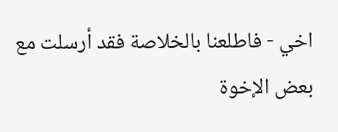اخي - فاطلعنا بالخلاصة فقد أرسلت مع بعض الإخوة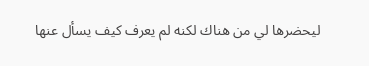ليحضرها لي من هناك لكنه لم يعرف كيف يسأل عنها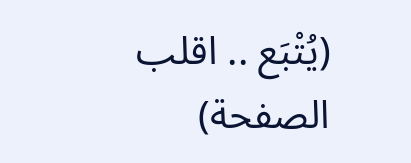(يُتْبَع .. اقلب الصفحة)